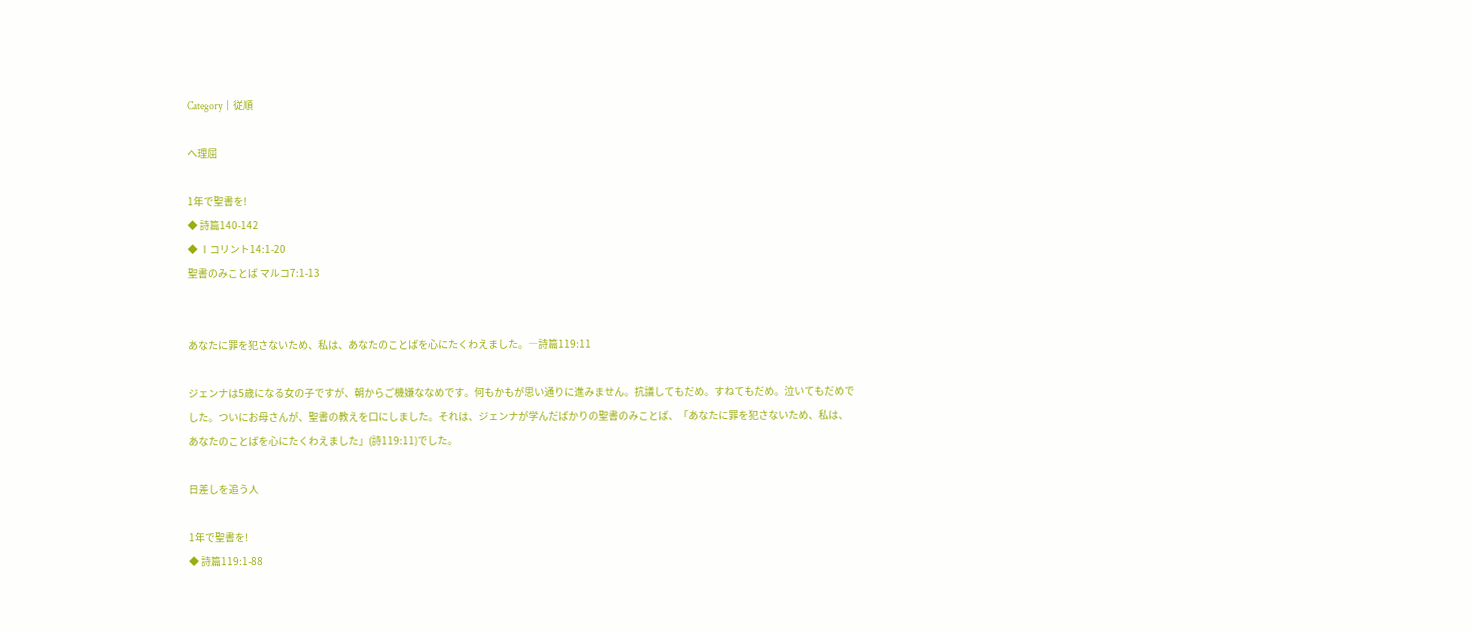Category  |  従順

へ理屈

1年で聖書を!
◆ 詩篇140-142
◆ Ⅰコリント14:1-20
聖書のみことば マルコ7:1-13


あなたに罪を犯さないため、私は、あなたのことばを心にたくわえました。―詩篇119:11

ジェンナは5歳になる女の子ですが、朝からご機嫌ななめです。何もかもが思い通りに進みません。抗議してもだめ。すねてもだめ。泣いてもだめでした。ついにお母さんが、聖書の教えを口にしました。それは、ジェンナが学んだばかりの聖書のみことば、「あなたに罪を犯さないため、私は、あなたのことばを心にたくわえました」(詩119:11)でした。

日差しを追う人

1年で聖書を!
◆ 詩篇119:1-88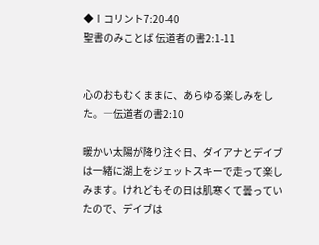◆Ⅰコリント7:20-40
聖書のみことば 伝道者の書2:1-11


心のおもむくままに、あらゆる楽しみをした。―伝道者の書2:10

暖かい太陽が降り注ぐ日、ダイアナとデイブは一緒に湖上をジェットスキーで走って楽しみます。けれどもその日は肌寒くて曇っていたので、デイブは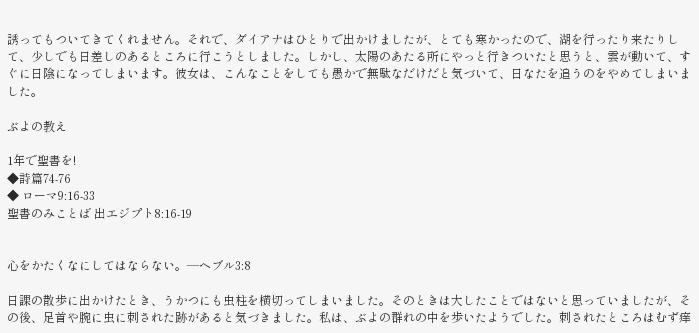誘ってもついてきてくれません。それで、ダイアナはひとりで出かけましたが、とても寒かったので、湖を行ったり来たりして、少しでも日差しのあるところに行こうとしました。しかし、太陽のあたる所にやっと行きついたと思うと、雲が動いて、すぐに日陰になってしまいます。彼女は、こんなことをしても愚かで無駄なだけだと気づいて、日なたを追うのをやめてしまいました。

ぶよの教え

1年で聖書を!
◆詩篇74-76
◆ ローマ9:16-33
聖書のみことば 出エジプト8:16-19


心をかたくなにしてはならない。―ヘブル3:8

日課の散歩に出かけたとき、うかつにも虫柱を横切ってしまいました。そのときは大したことではないと思っていましたが、その後、足首や腕に虫に刺された跡があると気づきました。私は、ぶよの群れの中を歩いたようでした。刺されたところはむず痒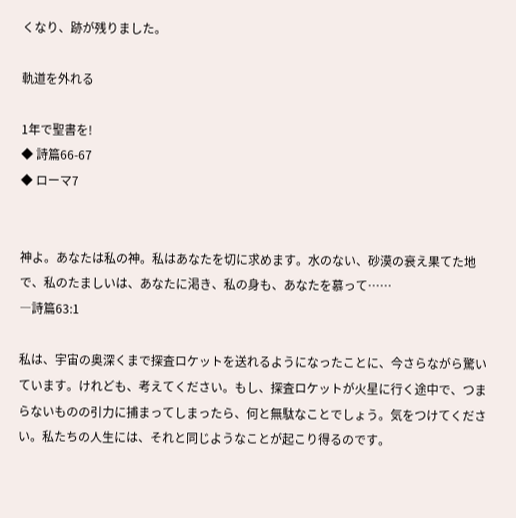くなり、跡が残りました。

軌道を外れる

1年で聖書を!
◆ 詩篇66-67
◆ ローマ7


神よ。あなたは私の神。私はあなたを切に求めます。水のない、砂漠の衰え果てた地で、私のたましいは、あなたに渇き、私の身も、あなたを慕って……
―詩篇63:1

私は、宇宙の奥深くまで探査ロケットを送れるようになったことに、今さらながら驚いています。けれども、考えてください。もし、探査ロケットが火星に行く途中で、つまらないものの引力に捕まってしまったら、何と無駄なことでしょう。気をつけてください。私たちの人生には、それと同じようなことが起こり得るのです。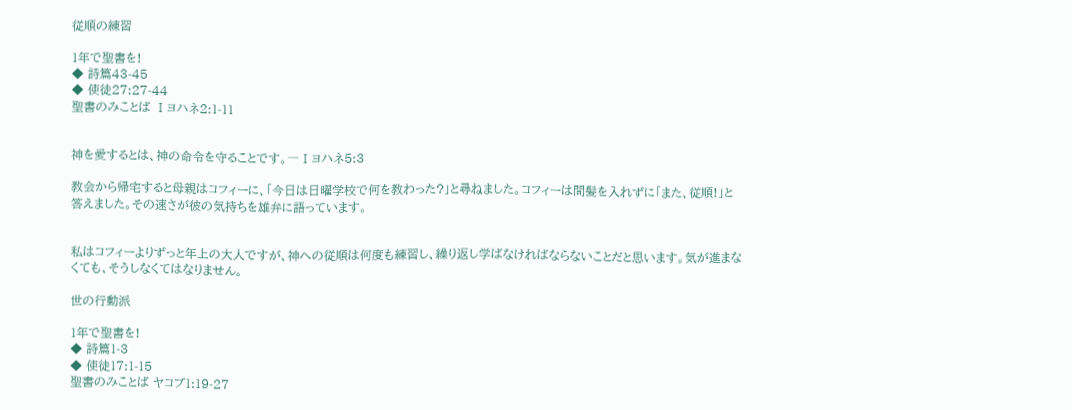従順の練習

1年で聖書を!
◆ 詩篇43-45
◆ 使徒27:27-44
聖書のみことば Ⅰヨハネ2:1-11


神を愛するとは、神の命令を守ることです。―Ⅰヨハネ5:3

教会から帰宅すると母親はコフィーに、「今日は日曜学校で何を教わった?」と尋ねました。コフィーは間髪を入れずに「また、従順!」と答えました。その速さが彼の気持ちを雄弁に語っています。


私はコフィーよりずっと年上の大人ですが、神への従順は何度も練習し、繰り返し学ばなければならないことだと思います。気が進まなくても、そうしなくてはなりません。

世の行動派

1年で聖書を!
◆ 詩篇1-3
◆ 使徒17:1-15
聖書のみことば ヤコブ1:19-27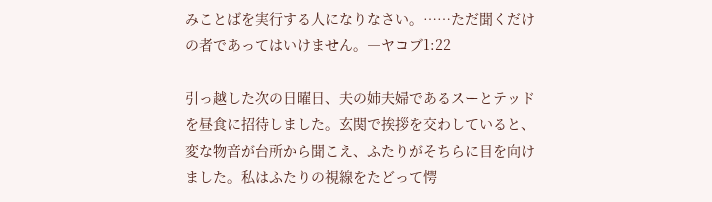みことばを実行する人になりなさい。……ただ聞くだけの者であってはいけません。―ヤコブ1:22

引っ越した次の日曜日、夫の姉夫婦であるスーとテッドを昼食に招待しました。玄関で挨拶を交わしていると、変な物音が台所から聞こえ、ふたりがそちらに目を向けました。私はふたりの視線をたどって愕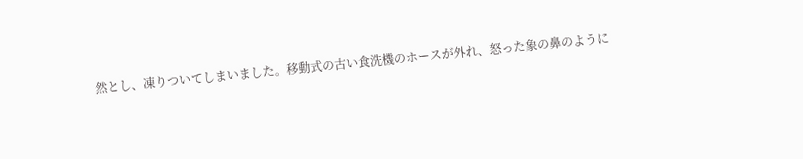然とし、凍りついてしまいました。移動式の古い食洗機のホースが外れ、怒った象の鼻のように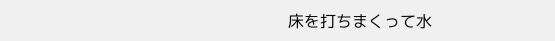床を打ちまくって水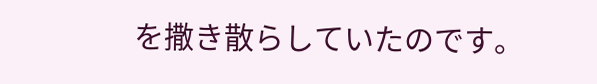を撒き散らしていたのです。